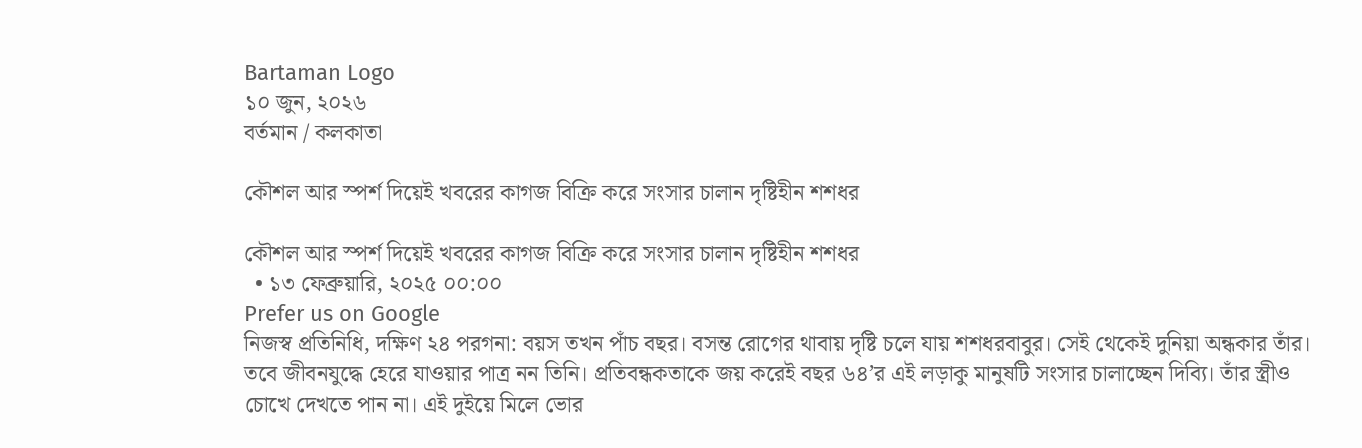Bartaman Logo
১০ জুন, ২০২৬
বর্তমান / কলকাতা

কৌশল আর স্পর্শ দিয়েই খবরের কাগজ বিক্রি করে সংসার চালান দৃষ্টিহীন শশধর

কৌশল আর স্পর্শ দিয়েই খবরের কাগজ বিক্রি করে সংসার চালান দৃষ্টিহীন শশধর
  • ১৩ ফেব্রুয়ারি, ২০২৫ ০০:০০
Prefer us on Google
নিজস্ব প্রতিনিধি, দক্ষিণ ২৪ পরগনা: বয়স তখন পাঁচ বছর। বসন্ত রোগের থাবায় দৃষ্টি চলে যায় শশধরবাবুর। সেই থেকেই দুনিয়া অন্ধকার তাঁর। তবে জীবনযুদ্ধে হেরে যাওয়ার পাত্র নন তিনি। প্রতিবন্ধকতাকে জয় করেই বছর ৬৪’র এই লড়াকু মানুষটি সংসার চালাচ্ছেন দিব্যি। তাঁর স্ত্রীও চোখে দেখতে পান না। এই দুইয়ে মিলে ভোর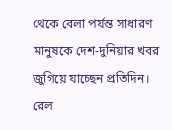থেকে বেলা পর্যন্ত সাধারণ মানুষকে দেশ-দুনিয়ার খবর জুগিয়ে যাচ্ছেন প্রতিদিন। রেল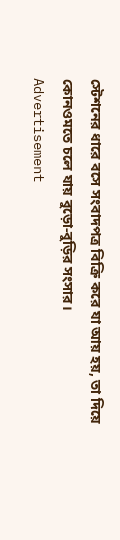স্টেশনের ধারে বসে সংবাদপত্র বিক্রি করে যা আয় হয়, তা দিয়ে কোনওমতে চলে যায় বুড়ো-বুড়ির সংসার।
Advertisement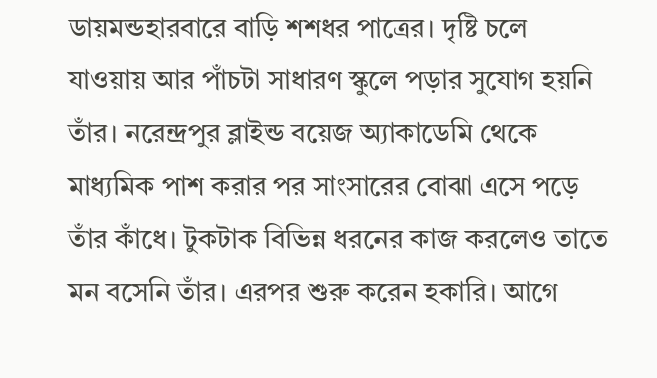ডায়মন্ডহারবারে বাড়ি শশধর পাত্রের। দৃষ্টি চলে যাওয়ায় আর পাঁচটা সাধারণ স্কুলে পড়ার সুযোগ হয়নি তাঁর। নরেন্দ্রপুর ব্লাইন্ড বয়েজ অ্যাকাডেমি থেকে মাধ্যমিক পাশ করার পর সাংসারের বোঝা এসে পড়ে তাঁর কাঁধে। টুকটাক বিভিন্ন ধরনের কাজ করলেও তাতে মন বসেনি তাঁর। এরপর শুরু করেন হকারি। আগে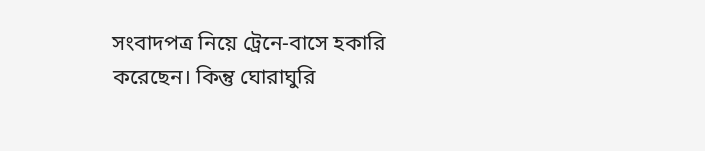সংবাদপত্র নিয়ে ট্রেনে-বাসে হকারি করেছেন। কিন্তু ঘোরাঘুরি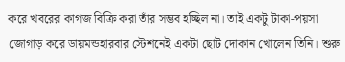করে খবরের কাগজ বিক্রি করা তাঁর সম্ভব হচ্ছিল না। তাই একটু টাকা-পয়সা জোগাড় করে ডায়মন্ডহারবার স্টেশনেই একটা ছোট দোকান খোলেন তিনি। শুরু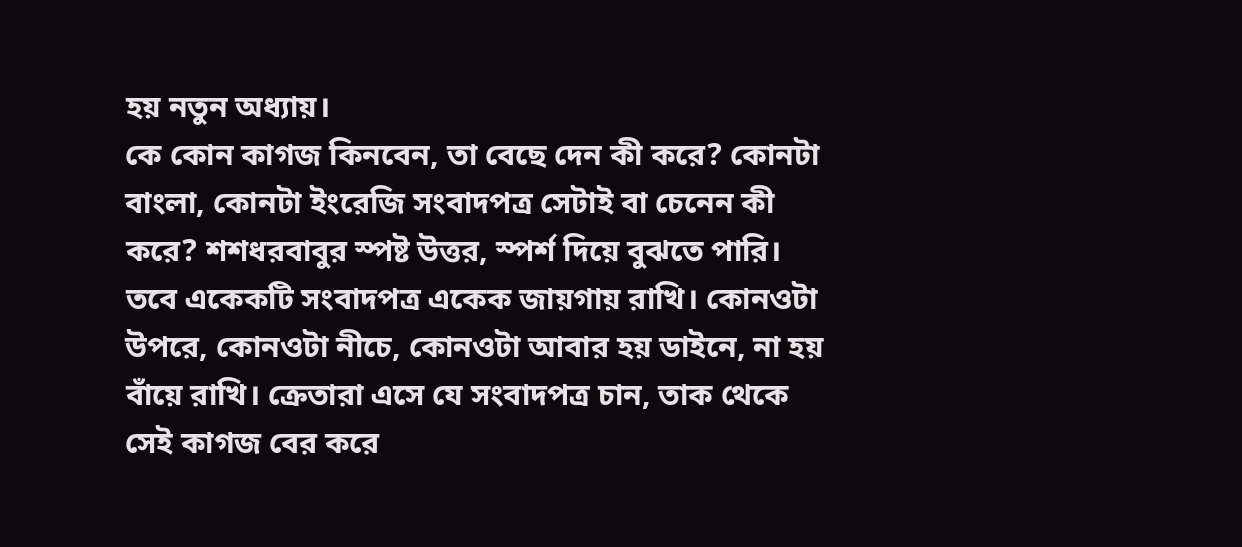হয় নতুন অধ্যায়।
কে কোন কাগজ কিনবেন, তা বেছে দেন কী করে? কোনটা বাংলা, কোনটা ইংরেজি সংবাদপত্র সেটাই বা চেনেন কী করে? শশধরবাবুর স্পষ্ট উত্তর, স্পর্শ দিয়ে বুঝতে পারি। তবে একেকটি সংবাদপত্র একেক জায়গায় রাখি। কোনওটা উপরে, কোনওটা নীচে, কোনওটা আবার হয় ডাইনে, না হয় বাঁয়ে রাখি। ক্রেতারা এসে যে সংবাদপত্র চান, তাক থেকে সেই কাগজ বের করে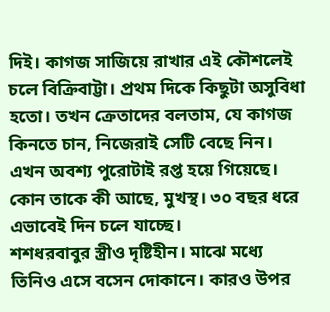দিই। কাগজ সাজিয়ে রাখার এই কৌশলেই চলে বিক্রিবাট্টা। প্রথম দিকে কিছুটা অসুবিধা হতো। তখন ক্রেতাদের বলতাম, যে কাগজ কিনতে চান, নিজেরাই সেটি বেছে নিন। এখন অবশ্য পুরোটাই রপ্ত হয়ে গিয়েছে। কোন তাকে কী আছে, মুখস্থ। ৩০ বছর ধরে এভাবেই দিন চলে যাচ্ছে।
শশধরবাবুর স্ত্রীও দৃষ্টিহীন। মাঝে মধ্যে তিনিও এসে বসেন দোকানে। কারও উপর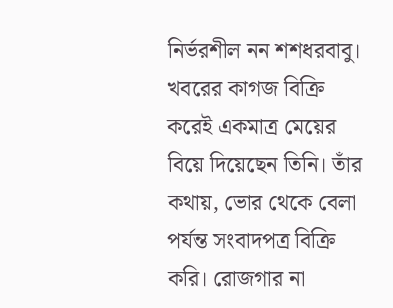নির্ভরশীল নন শশধরবাবু। খবরের কাগজ বিক্রি করেই একমাত্র মেয়ের বিয়ে দিয়েছেন তিনি। তাঁর কথায়, ভোর থেকে বেলা পর্যন্ত সংবাদপত্র বিক্রি করি। রোজগার না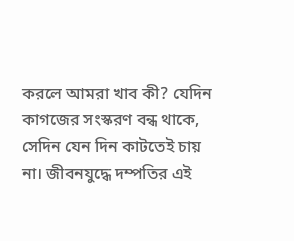করলে আমরা খাব কী? যেদিন কাগজের সংস্করণ বন্ধ থাকে, সেদিন যেন দিন কাটতেই চায় না। জীবনযুদ্ধে দম্পতির এই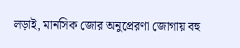লড়াই, মানসিক জোর অনুপ্রেরণা জোগায় বহু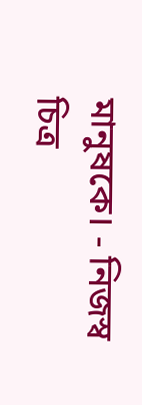মানুষকে। - নিজস্ব চিত্র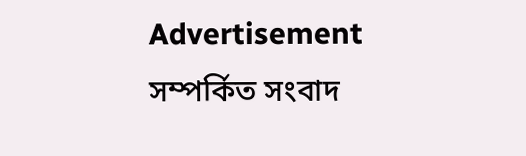Advertisement
সম্পর্কিত সংবাদ